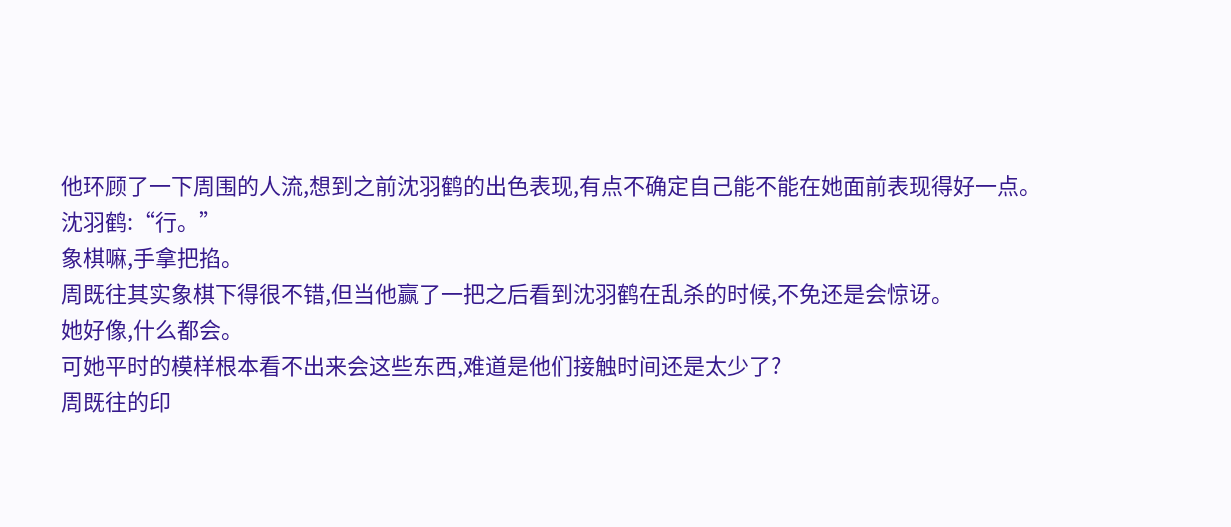他环顾了一下周围的人流,想到之前沈羽鹤的出色表现,有点不确定自己能不能在她面前表现得好一点。
沈羽鹤:“行。”
象棋嘛,手拿把掐。
周既往其实象棋下得很不错,但当他赢了一把之后看到沈羽鹤在乱杀的时候,不免还是会惊讶。
她好像,什么都会。
可她平时的模样根本看不出来会这些东西,难道是他们接触时间还是太少了?
周既往的印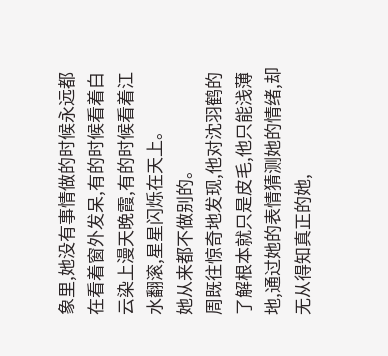象里,她没有事情做的时候永远都在看着窗外发呆,有的时候看着白云染上漫天晚霞,有的时候看着江水翻滚,星星闪烁在天上。
她从来都不做别的。
周既往惊奇地发现,他对沈羽鹤的了解根本就只是皮毛,他只能浅薄地,通过她的表情猜测她的情绪,却无从得知真正的她,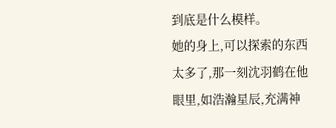到底是什么模样。
她的身上,可以探索的东西太多了,那一刻沈羽鹤在他眼里,如浩瀚星辰,充满神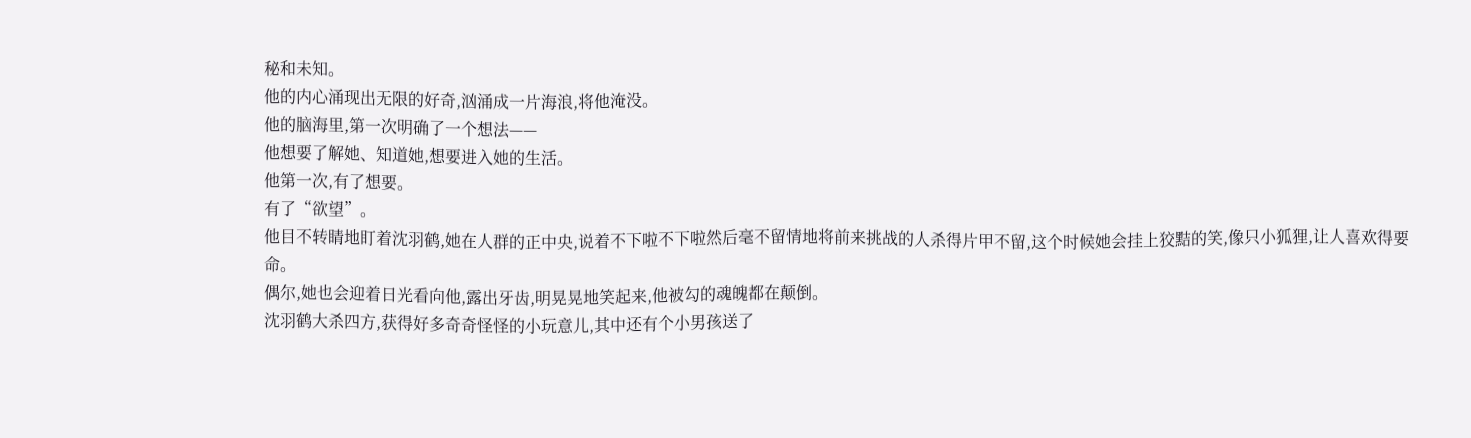秘和未知。
他的内心涌现出无限的好奇,汹涌成一片海浪,将他淹没。
他的脑海里,第一次明确了一个想法——
他想要了解她、知道她,想要进入她的生活。
他第一次,有了想要。
有了“欲望”。
他目不转睛地盯着沈羽鹤,她在人群的正中央,说着不下啦不下啦然后毫不留情地将前来挑战的人杀得片甲不留,这个时候她会挂上狡黠的笑,像只小狐狸,让人喜欢得要命。
偶尔,她也会迎着日光看向他,露出牙齿,明晃晃地笑起来,他被勾的魂魄都在颠倒。
沈羽鹤大杀四方,获得好多奇奇怪怪的小玩意儿,其中还有个小男孩送了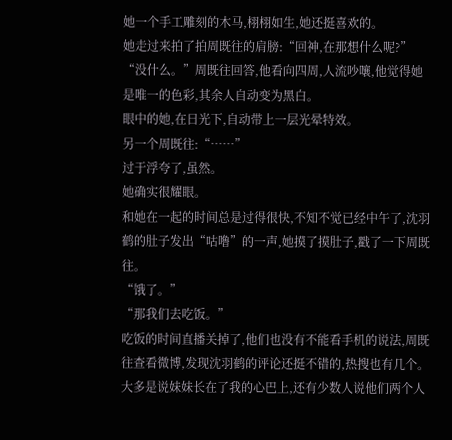她一个手工雕刻的木马,栩栩如生,她还挺喜欢的。
她走过来拍了拍周既往的肩膀:“回神,在那想什么呢?”
“没什么。”周既往回答,他看向四周,人流吵嚷,他觉得她是唯一的色彩,其余人自动变为黑白。
眼中的她,在日光下,自动带上一层光晕特效。
另一个周既往:“……”
过于浮夸了,虽然。
她确实很耀眼。
和她在一起的时间总是过得很快,不知不觉已经中午了,沈羽鹤的肚子发出“咕噜”的一声,她摸了摸肚子,戳了一下周既往。
“饿了。”
“那我们去吃饭。”
吃饭的时间直播关掉了,他们也没有不能看手机的说法,周既往查看微博,发现沈羽鹤的评论还挺不错的,热搜也有几个。
大多是说妹妹长在了我的心巴上,还有少数人说他们两个人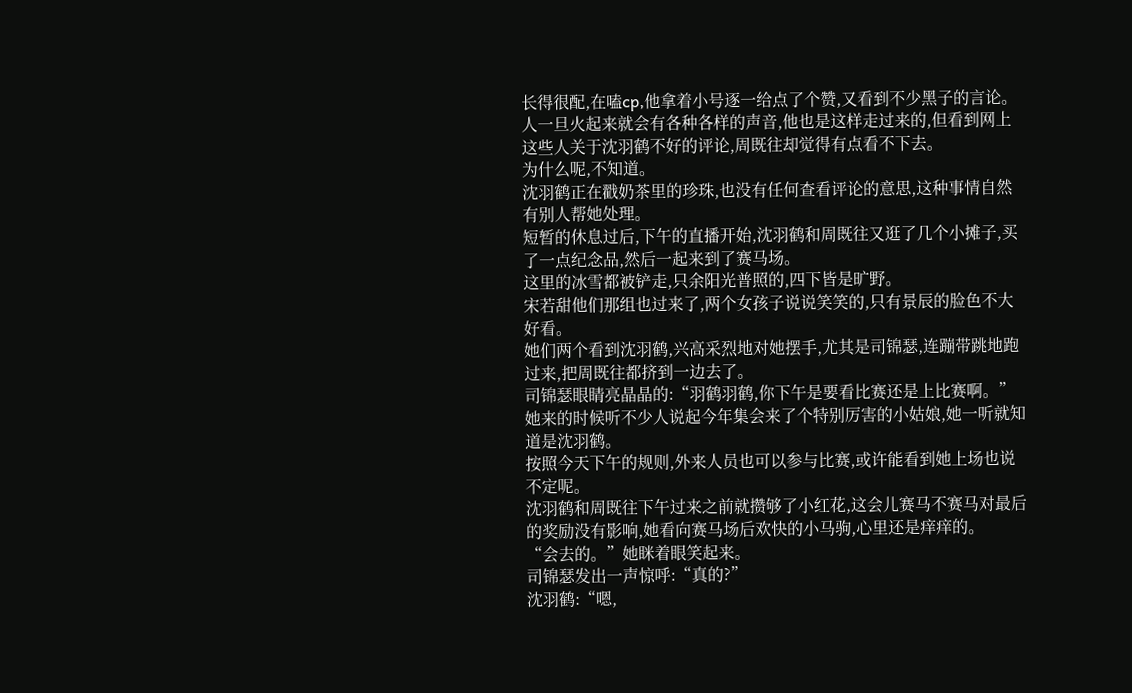长得很配,在嗑cp,他拿着小号逐一给点了个赞,又看到不少黑子的言论。
人一旦火起来就会有各种各样的声音,他也是这样走过来的,但看到网上这些人关于沈羽鹤不好的评论,周既往却觉得有点看不下去。
为什么呢,不知道。
沈羽鹤正在戳奶茶里的珍珠,也没有任何查看评论的意思,这种事情自然有别人帮她处理。
短暂的休息过后,下午的直播开始,沈羽鹤和周既往又逛了几个小摊子,买了一点纪念品,然后一起来到了赛马场。
这里的冰雪都被铲走,只余阳光普照的,四下皆是旷野。
宋若甜他们那组也过来了,两个女孩子说说笑笑的,只有景辰的脸色不大好看。
她们两个看到沈羽鹤,兴高采烈地对她摆手,尤其是司锦瑟,连蹦带跳地跑过来,把周既往都挤到一边去了。
司锦瑟眼睛亮晶晶的:“羽鹤羽鹤,你下午是要看比赛还是上比赛啊。”
她来的时候听不少人说起今年集会来了个特别厉害的小姑娘,她一听就知道是沈羽鹤。
按照今天下午的规则,外来人员也可以参与比赛,或许能看到她上场也说不定呢。
沈羽鹤和周既往下午过来之前就攒够了小红花,这会儿赛马不赛马对最后的奖励没有影响,她看向赛马场后欢快的小马驹,心里还是痒痒的。
“会去的。”她眯着眼笑起来。
司锦瑟发出一声惊呼:“真的?”
沈羽鹤:“嗯,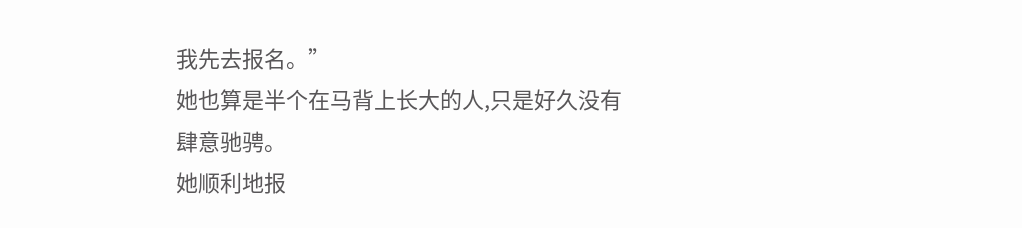我先去报名。”
她也算是半个在马背上长大的人,只是好久没有肆意驰骋。
她顺利地报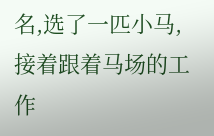名,选了一匹小马,接着跟着马场的工作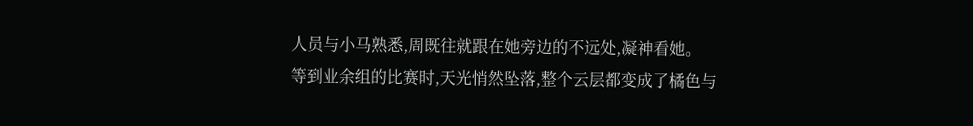人员与小马熟悉,周既往就跟在她旁边的不远处,凝神看她。
等到业余组的比赛时,天光悄然坠落,整个云层都变成了橘色与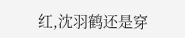红,沈羽鹤还是穿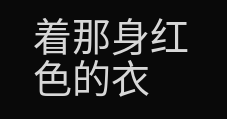着那身红色的衣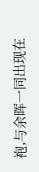袍,与余晖一同出现在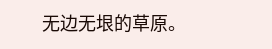无边无垠的草原。